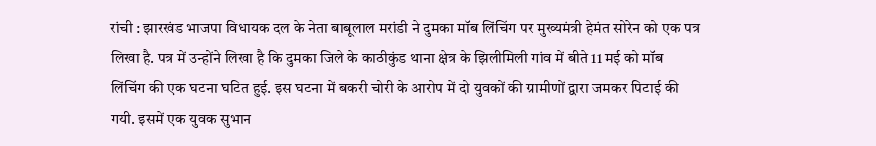रांची : झारखंड भाजपा विधायक दल के नेता बाबूलाल मरांडी ने दुमका मॉब लिंचिंग पर मुख्यमंत्री हेमंत सोरेन को एक पत्र लिखा है. पत्र में उन्होंने लिखा है कि दुमका जिले के काठीकुंड थाना क्षेत्र के झिलीमिली गांव में बीते 11 मई को मॉब लिंचिंग की एक घटना घटित हुई. इस घटना में बकरी चोरी के आरोप में दो युवकों की ग्रामीणों द्वारा जमकर पिटाई की गयी. इसमें एक युवक सुभान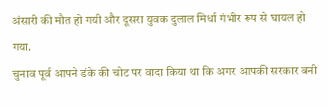अंसारी की मौत हो गयी और दूसरा युवक दुलाल मिर्धा गंभीर रूप से घायल हो गया.
चुनाव पूर्व आपने डंके की चोट पर वादा किया था कि अगर आपकी सरकार बनी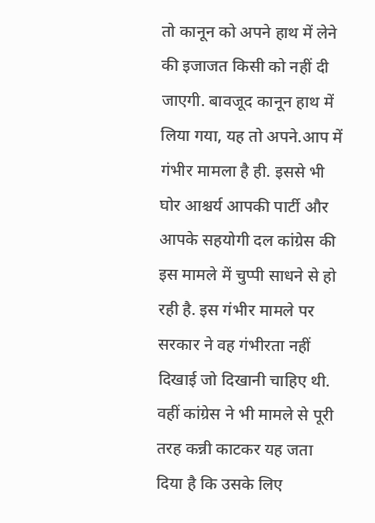तो कानून को अपने हाथ में लेने की इजाजत किसी को नहीं दी जाएगी. बावजूद कानून हाथ में लिया गया, यह तो अपने.आप में गंभीर मामला है ही. इससे भी घोर आश्चर्य आपकी पार्टी और आपके सहयोगी दल कांग्रेस की इस मामले में चुप्पी साधने से हो रही है. इस गंभीर मामले पर सरकार ने वह गंभीरता नहीं दिखाई जो दिखानी चाहिए थी. वहीं कांग्रेस ने भी मामले से पूरी तरह कन्नी काटकर यह जता दिया है कि उसके लिए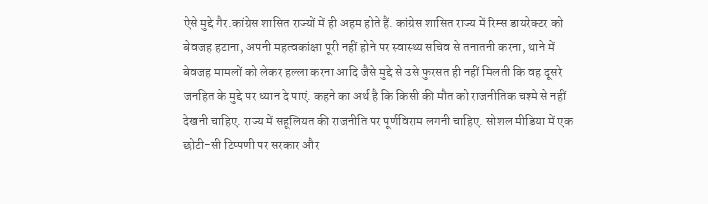ऐसे मुद्दे गैर.कांग्रेस शासित राज्यों में ही अहम होते हैं. कांग्रेस शासित राज्य में रिम्स डायरेक्टर को बेवजह हटाना, अपनी महत्वकांक्षा पूरी नहीं होने पर स्वास्थ्य सचिव से तनातनी करना, थाने में बेवजह मामलों को लेकर हल्ला करना आदि जैसे मुद्दे से उसे फुरसत ही नहीं मिलती कि वह दूसरे जनहित के मुद्दे पर ध्यान दे पाएं. कहने का अर्थ है कि किसी की मौत को राजनीतिक चश्मे से नहीं देखनी चाहिए. राज्य में सहूलियत की राजनीति पर पूर्णविराम लगनी चाहिए. सोशल मीडिया में एक छोटी-सी टिप्पणी पर सरकार और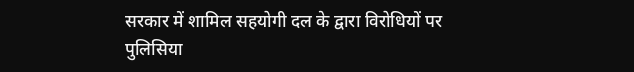सरकार में शामिल सहयोगी दल के द्वारा विरोधियों पर पुलिसिया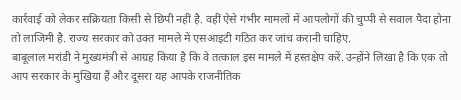कार्रवाई को लेकर सक्रियता किसी से छिपी नहीं है. वहीं ऐसे गंभीर मामलों में आपलोगों की चुप्पी से सवाल पैदा होना तो लाजिमी है. राज्य सरकार को उक्त मामले में एसआइटी गठित कर जांच करानी चाहिए.
बाबूलाल मरांडी ने मुख्यमंत्री से आग्रह किया है कि वे तत्काल इस मामले में हस्तक्षेप करें. उन्होंने लिखा है कि एक तो आप सरकार के मुखिया हैं और दूसरा यह आपके राजनीतिक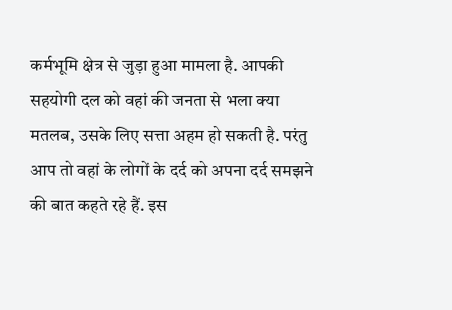कर्मभूमि क्षेत्र से जुड़ा हुआ मामला है. आपकी सहयोगी दल को वहां की जनता से भला क्या मतलब, उसके लिए सत्ता अहम हो सकती है. परंतु आप तो वहां के लोगों के दर्द को अपना दर्द समझने की बात कहते रहे हैं. इस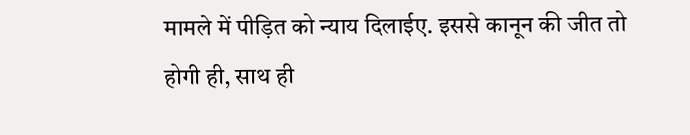मामले में पीड़ित को न्याय दिलाईए. इससे कानून की जीत तो होगी ही, साथ ही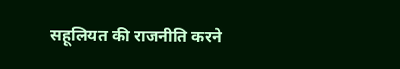सहूलियत की राजनीति करने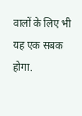वालों के लिए भी यह एक सबक होगा.